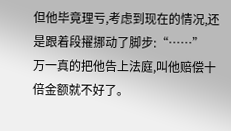但他毕竟理亏,考虑到现在的情况,还是跟着段擢挪动了脚步:“……”
万一真的把他告上法庭,叫他赔偿十倍金额就不好了。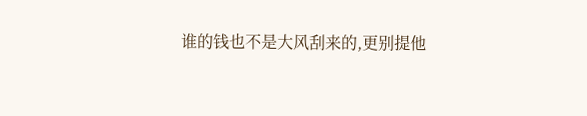谁的钱也不是大风刮来的,更别提他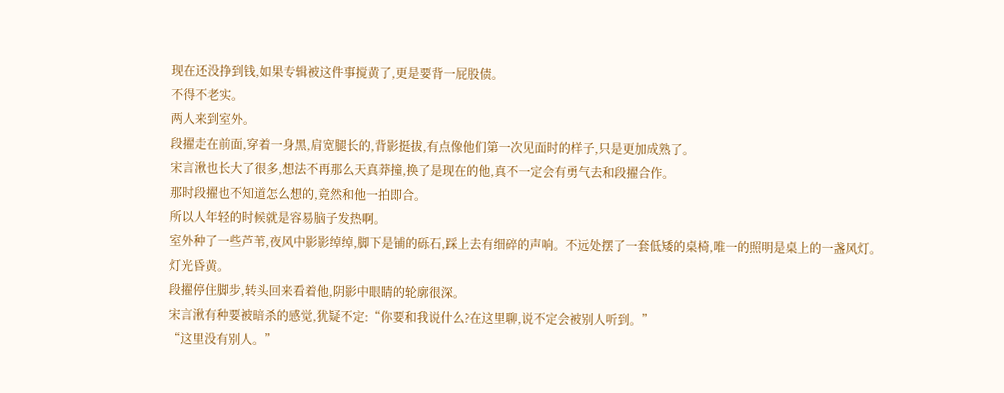现在还没挣到钱,如果专辑被这件事搅黄了,更是要背一屁股债。
不得不老实。
两人来到室外。
段擢走在前面,穿着一身黑,肩宽腿长的,背影挺拔,有点像他们第一次见面时的样子,只是更加成熟了。
宋言湫也长大了很多,想法不再那么天真莽撞,换了是现在的他,真不一定会有勇气去和段擢合作。
那时段擢也不知道怎么想的,竟然和他一拍即合。
所以人年轻的时候就是容易脑子发热啊。
室外种了一些芦苇,夜风中影影绰绰,脚下是铺的砾石,踩上去有细碎的声响。不远处摆了一套低矮的桌椅,唯一的照明是桌上的一盏风灯。
灯光昏黄。
段擢停住脚步,转头回来看着他,阴影中眼睛的轮廓很深。
宋言湫有种要被暗杀的感觉,犹疑不定:“你要和我说什么?在这里聊,说不定会被别人听到。”
“这里没有别人。”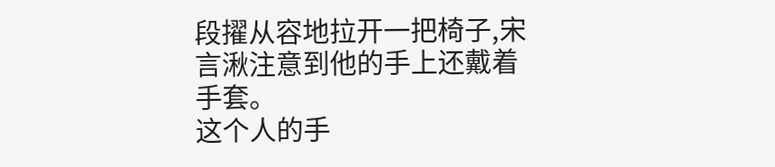段擢从容地拉开一把椅子,宋言湫注意到他的手上还戴着手套。
这个人的手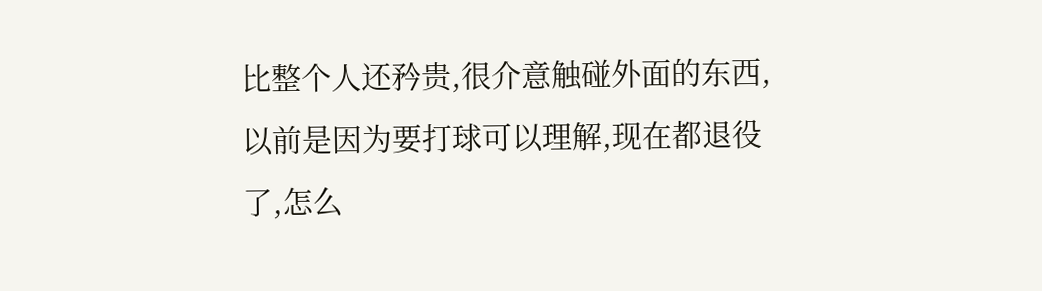比整个人还矜贵,很介意触碰外面的东西,以前是因为要打球可以理解,现在都退役了,怎么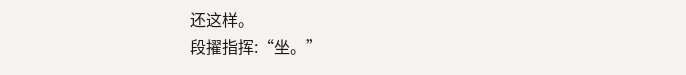还这样。
段擢指挥:“坐。”